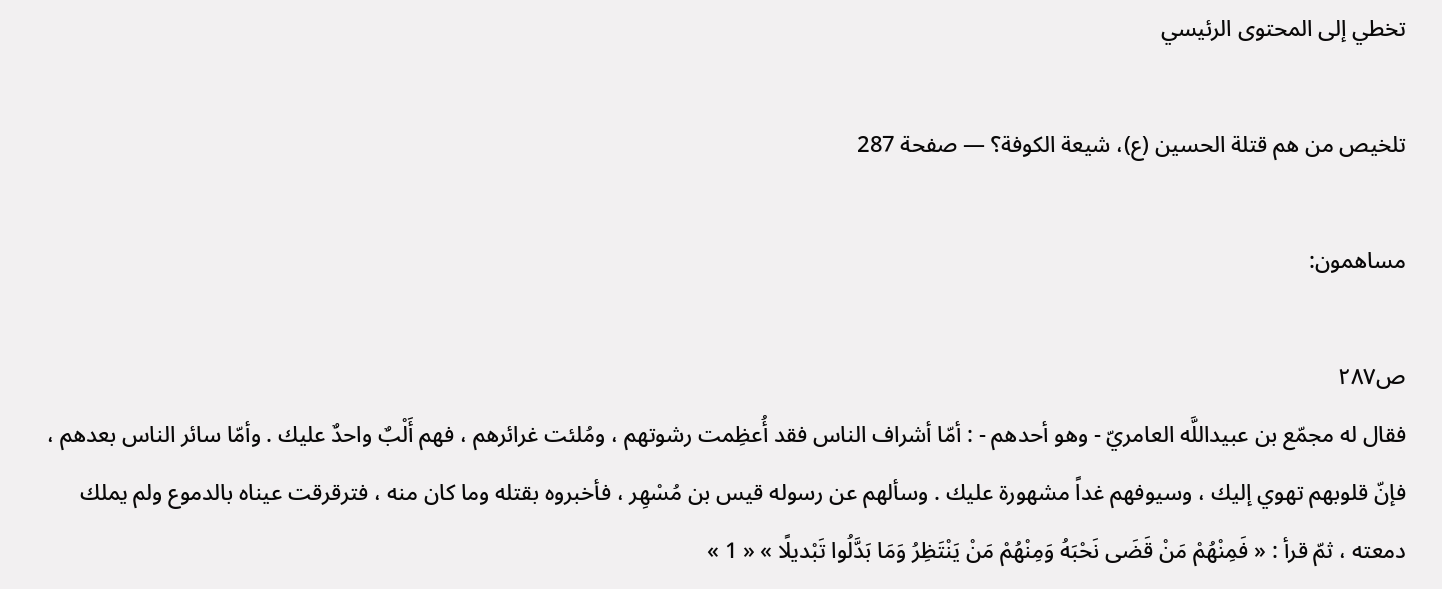تخطي إلى المحتوى الرئيسي

تلخيص من هم قتلة الحسين (ع)، شيعة الكوفة؟ — صفحة 287

مساهمون:

ص٢٨٧
فقال له مجمّع بن عبيداللَّه العامريّ - وهو أحدهم - : أمّا أشراف الناس فقد أُعظِمت رشوتهم ، ومُلئت غرائرهم ، فهم أَلْبٌ واحدٌ عليك . وأمّا سائر الناس بعدهم ، فإنّ قلوبهم تهوي إليك ، وسيوفهم غداً مشهورة عليك . وسألهم عن رسوله قيس بن مُسْهِر ، فأخبروه بقتله وما كان منه ، فترقرقت عيناه بالدموع ولم يملك دمعته ، ثمّ قرأ : « فَمِنْهُمْ مَنْ قَضَى نَحْبَهُ وَمِنْهُمْ مَنْ يَنْتَظِرُ وَمَا بَدَّلُوا تَبْديلًا » « 1 »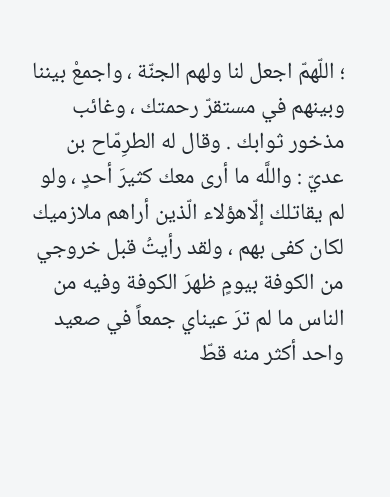؛ اللّهمّ اجعل لنا ولهم الجنّة ، واجمعْ بيننا وبينهم في مستقرّ رحمتك ، وغائب مذخور ثوابك . وقال له الطرِمّاح بن عديّ : واللَّه ما أرى معك كثيرَ أحدٍ ، ولو لم يقاتلك إلّاهؤلاء الّذين أراهم ملازميك لكان كفى بهم ، ولقد رأيتُ قبل خروجي من الكوفة بيومٍ ظهرَ الكوفة وفيه من الناس ما لم ترَ عيناي جمعاً في صعيد واحد أكثر منه قطّ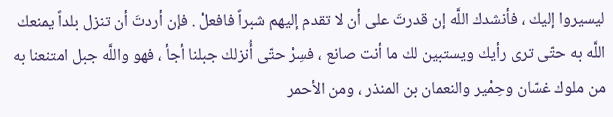ليسيروا إليك ، فأنشدك اللَّه إن قدرتَ على أن لا تقدم إليهم شبراً فافعلْ . فإن أردتَ أن تنزل بلداً يمنعك اللَّه به حتّى ترى رأيك ويستبين لك ما أنت صانع ، فسِرْ حتّى أُنزلك جبلنا أجأ ، فهو واللَّه جبل امتنعنا به من ملوك غسّان وحِمْير والنعمان بن المنذر ، ومن الأحمر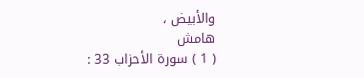والأبيض ،
هامش
( 1 ) سورة الأحزاب 33 :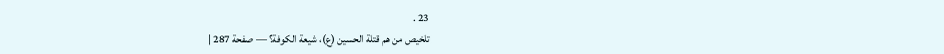23 .
تلخيص من هم قتلة الحسين (ع)، شيعة الكوفة؟ — صفحة 287 |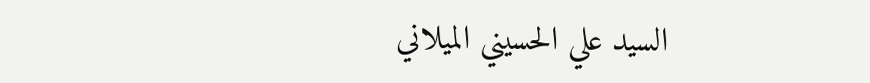السيد علي الحسيني الميلاني